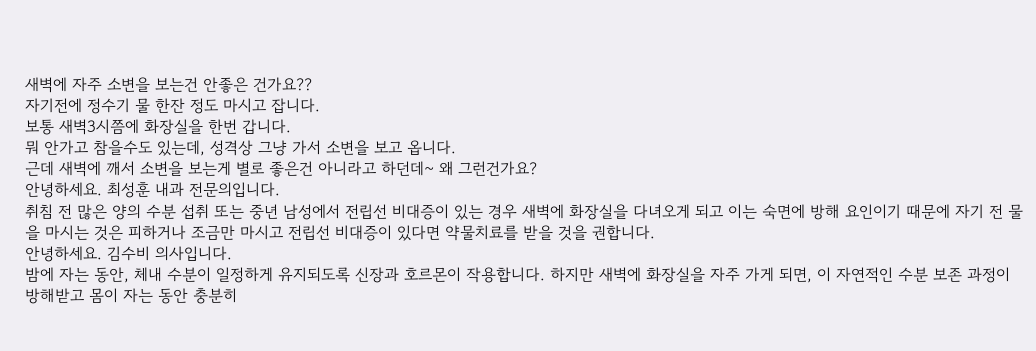새벽에 자주 소변을 보는건 안좋은 건가요??
자기전에 정수기 물 한잔 정도 마시고 잡니다.
보통 새벽3시쯤에 화장실을 한번 갑니다.
뭐 안가고 참을수도 있는데, 성격상 그냥 가서 소변을 보고 옵니다.
근데 새벽에 깨서 소변을 보는게 별로 좋은건 아니라고 하던데~ 왜 그런건가요?
안녕하세요. 최성훈 내과 전문의입니다.
취침 전 많은 양의 수분 섭취 또는 중년 남성에서 전립선 비대증이 있는 경우 새벽에 화장실을 다녀오게 되고 이는 숙면에 방해 요인이기 때문에 자기 전 물을 마시는 것은 피하거나 조금만 마시고 전립선 비대증이 있다면 약물치료를 받을 것을 권합니다.
안녕하세요. 김수비 의사입니다.
밤에 자는 동안, 체내 수분이 일정하게 유지되도록 신장과 호르몬이 작용합니다. 하지만 새벽에 화장실을 자주 가게 되면, 이 자연적인 수분 보존 과정이 방해받고 몸이 자는 동안 충분히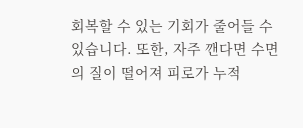회복할 수 있는 기회가 줄어들 수 있습니다. 또한, 자주 깬다면 수면의 질이 떨어져 피로가 누적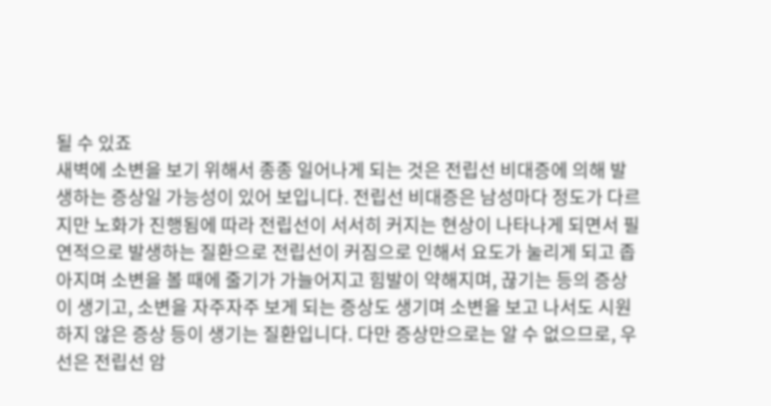될 수 있죠
새벽에 소변을 보기 위해서 종종 일어나게 되는 것은 전립선 비대증에 의해 발생하는 증상일 가능성이 있어 보입니다. 전립선 비대증은 남성마다 정도가 다르지만 노화가 진행됨에 따라 전립선이 서서히 커지는 현상이 나타나게 되면서 필연적으로 발생하는 질환으로 전립선이 커짐으로 인해서 요도가 눌리게 되고 좁아지며 소변을 볼 때에 줄기가 가늘어지고 힘발이 약해지며, 끊기는 등의 증상이 생기고, 소변을 자주자주 보게 되는 증상도 생기며 소변을 보고 나서도 시원하지 않은 증상 등이 생기는 질환입니다. 다만 증상만으로는 알 수 없으므로, 우선은 전립선 암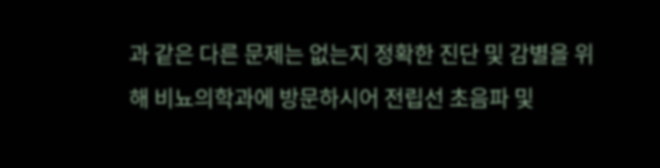과 같은 다른 문제는 없는지 정확한 진단 및 감별을 위해 비뇨의학과에 방문하시어 전립선 초음파 및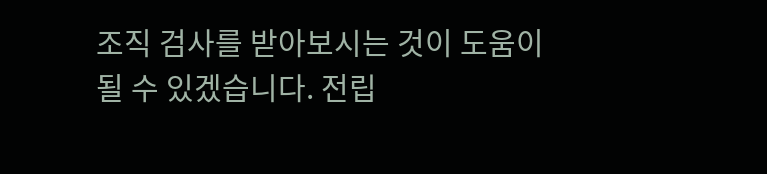조직 검사를 받아보시는 것이 도움이 될 수 있겠습니다. 전립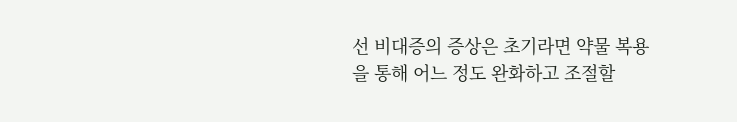선 비대증의 증상은 초기라면 약물 복용을 통해 어느 정도 완화하고 조절할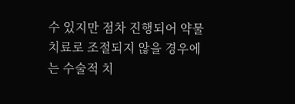수 있지만 점차 진행되어 약물 치료로 조절되지 않을 경우에는 수술적 치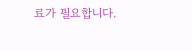료가 필요합니다.